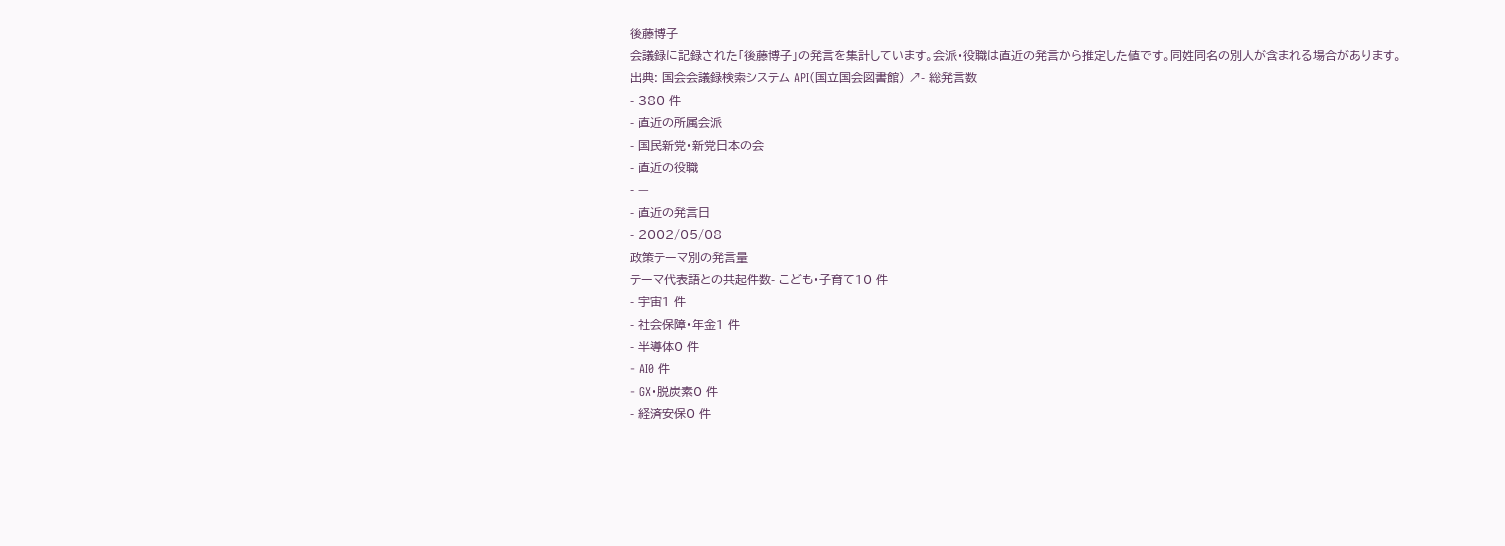後藤博子
会議録に記録された「後藤博子」の発言を集計しています。会派・役職は直近の発言から推定した値です。同姓同名の別人が含まれる場合があります。
出典: 国会会議録検索システム API(国立国会図書館) ↗- 総発言数
- 380 件
- 直近の所属会派
- 国民新党・新党日本の会
- 直近の役職
- —
- 直近の発言日
- 2002/05/08
政策テーマ別の発言量
テーマ代表語との共起件数- こども・子育て10 件
- 宇宙1 件
- 社会保障・年金1 件
- 半導体0 件
- AI0 件
- GX・脱炭素0 件
- 経済安保0 件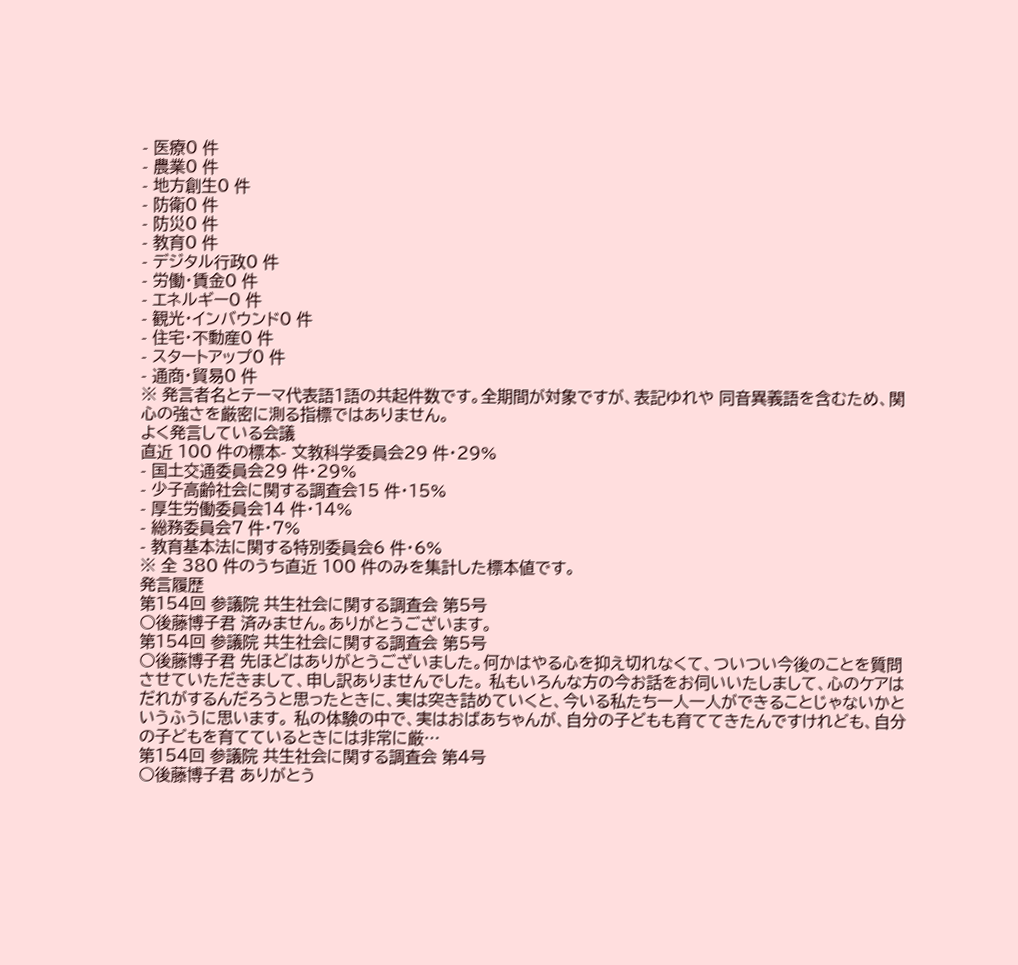- 医療0 件
- 農業0 件
- 地方創生0 件
- 防衛0 件
- 防災0 件
- 教育0 件
- デジタル行政0 件
- 労働・賃金0 件
- エネルギー0 件
- 観光・インバウンド0 件
- 住宅・不動産0 件
- スタートアップ0 件
- 通商・貿易0 件
※ 発言者名とテーマ代表語1語の共起件数です。全期間が対象ですが、表記ゆれや 同音異義語を含むため、関心の強さを厳密に測る指標ではありません。
よく発言している会議
直近 100 件の標本- 文教科学委員会29 件・29%
- 国土交通委員会29 件・29%
- 少子高齢社会に関する調査会15 件・15%
- 厚生労働委員会14 件・14%
- 総務委員会7 件・7%
- 教育基本法に関する特別委員会6 件・6%
※ 全 380 件のうち直近 100 件のみを集計した標本値です。
発言履歴
第154回 参議院 共生社会に関する調査会 第5号
○後藤博子君 済みません。ありがとうございます。
第154回 参議院 共生社会に関する調査会 第5号
○後藤博子君 先ほどはありがとうございました。何かはやる心を抑え切れなくて、ついつい今後のことを質問させていただきまして、申し訳ありませんでした。 私もいろんな方の今お話をお伺いいたしまして、心のケアはだれがするんだろうと思ったときに、実は突き詰めていくと、今いる私たち一人一人ができることじゃないかというふうに思います。 私の体験の中で、実はおばあちゃんが、自分の子どもも育ててきたんですけれども、自分の子どもを育てているときには非常に厳…
第154回 参議院 共生社会に関する調査会 第4号
○後藤博子君 ありがとう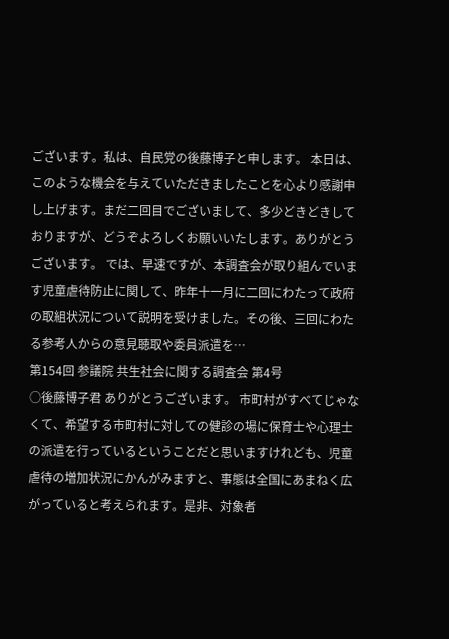ございます。私は、自民党の後藤博子と申します。 本日は、このような機会を与えていただきましたことを心より感謝申し上げます。まだ二回目でございまして、多少どきどきしておりますが、どうぞよろしくお願いいたします。ありがとうございます。 では、早速ですが、本調査会が取り組んでいます児童虐待防止に関して、昨年十一月に二回にわたって政府の取組状況について説明を受けました。その後、三回にわたる参考人からの意見聴取や委員派遣を…
第154回 参議院 共生社会に関する調査会 第4号
○後藤博子君 ありがとうございます。 市町村がすべてじゃなくて、希望する市町村に対しての健診の場に保育士や心理士の派遣を行っているということだと思いますけれども、児童虐待の増加状況にかんがみますと、事態は全国にあまねく広がっていると考えられます。是非、対象者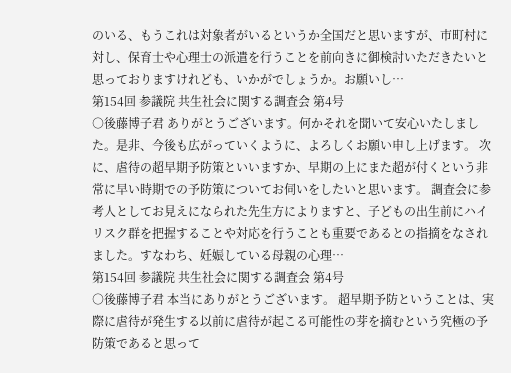のいる、もうこれは対象者がいるというか全国だと思いますが、市町村に対し、保育士や心理士の派遣を行うことを前向きに御検討いただきたいと思っておりますけれども、いかがでしょうか。お願いし…
第154回 参議院 共生社会に関する調査会 第4号
○後藤博子君 ありがとうございます。何かそれを聞いて安心いたしました。是非、今後も広がっていくように、よろしくお願い申し上げます。 次に、虐待の超早期予防策といいますか、早期の上にまた超が付くという非常に早い時期での予防策についてお伺いをしたいと思います。 調査会に参考人としてお見えになられた先生方によりますと、子どもの出生前にハイリスク群を把握することや対応を行うことも重要であるとの指摘をなされました。すなわち、妊娠している母親の心理…
第154回 参議院 共生社会に関する調査会 第4号
○後藤博子君 本当にありがとうございます。 超早期予防ということは、実際に虐待が発生する以前に虐待が起こる可能性の芽を摘むという究極の予防策であると思って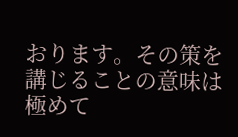おります。その策を講じることの意味は極めて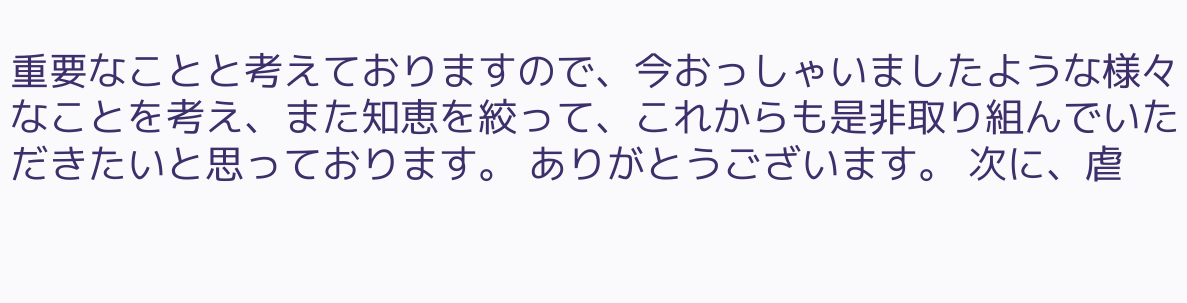重要なことと考えておりますので、今おっしゃいましたような様々なことを考え、また知恵を絞って、これからも是非取り組んでいただきたいと思っております。 ありがとうございます。 次に、虐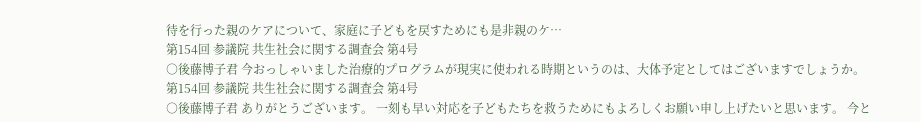待を行った親のケアについて、家庭に子どもを戻すためにも是非親のケ…
第154回 参議院 共生社会に関する調査会 第4号
○後藤博子君 今おっしゃいました治療的プログラムが現実に使われる時期というのは、大体予定としてはございますでしょうか。
第154回 参議院 共生社会に関する調査会 第4号
○後藤博子君 ありがとうございます。 一刻も早い対応を子どもたちを救うためにもよろしくお願い申し上げたいと思います。 今と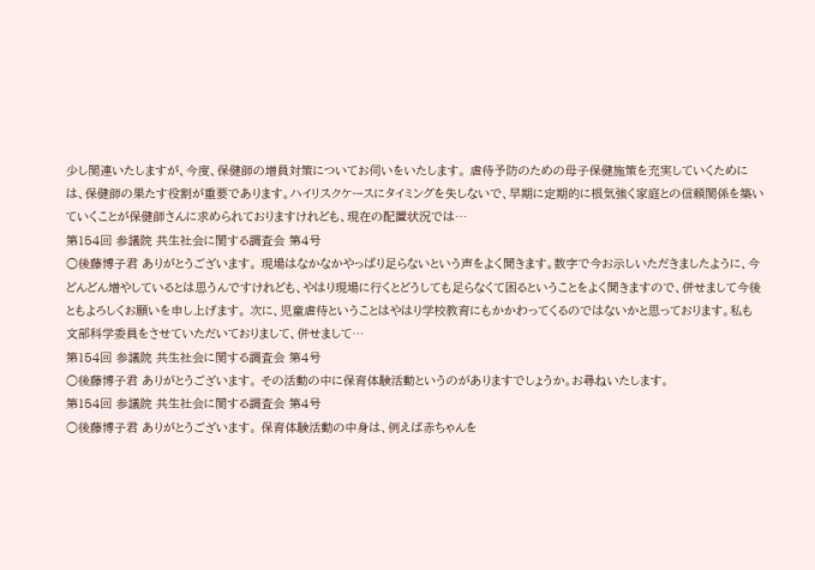少し関連いたしますが、今度、保健師の増員対策についてお伺いをいたします。 虐待予防のための母子保健施策を充実していくためには、保健師の果たす役割が重要であります。ハイリスクケースにタイミングを失しないで、早期に定期的に根気強く家庭との信頼関係を築いていくことが保健師さんに求められておりますけれども、現在の配置状況では…
第154回 参議院 共生社会に関する調査会 第4号
○後藤博子君 ありがとうございます。 現場はなかなかやっぱり足らないという声をよく聞きます。数字で今お示しいただきましたように、今どんどん増やしているとは思うんですけれども、やはり現場に行くとどうしても足らなくて困るということをよく聞きますので、併せまして今後ともよろしくお願いを申し上げます。 次に、児童虐待ということはやはり学校教育にもかかわってくるのではないかと思っております。私も文部科学委員をさせていただいておりまして、併せまして…
第154回 参議院 共生社会に関する調査会 第4号
○後藤博子君 ありがとうございます。 その活動の中に保育体験活動というのがありますでしょうか。お尋ねいたします。
第154回 参議院 共生社会に関する調査会 第4号
○後藤博子君 ありがとうございます。 保育体験活動の中身は、例えば赤ちゃんを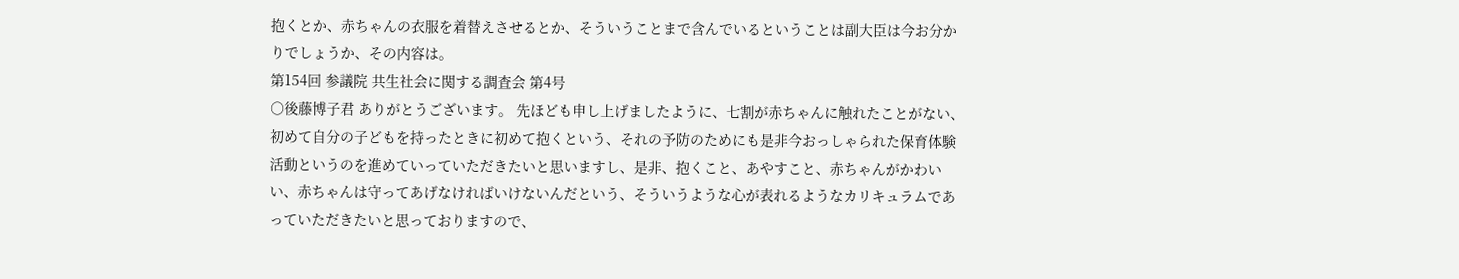抱くとか、赤ちゃんの衣服を着替えさせるとか、そういうことまで含んでいるということは副大臣は今お分かりでしょうか、その内容は。
第154回 参議院 共生社会に関する調査会 第4号
○後藤博子君 ありがとうございます。 先ほども申し上げましたように、七割が赤ちゃんに触れたことがない、初めて自分の子どもを持ったときに初めて抱くという、それの予防のためにも是非今おっしゃられた保育体験活動というのを進めていっていただきたいと思いますし、是非、抱くこと、あやすこと、赤ちゃんがかわいい、赤ちゃんは守ってあげなければいけないんだという、そういうような心が表れるようなカリキュラムであっていただきたいと思っておりますので、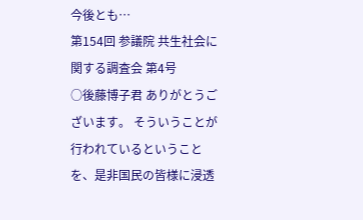今後とも…
第154回 参議院 共生社会に関する調査会 第4号
○後藤博子君 ありがとうございます。 そういうことが行われているということを、是非国民の皆様に浸透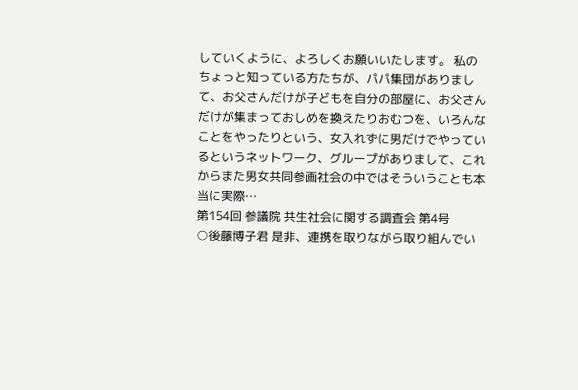していくように、よろしくお願いいたします。 私のちょっと知っている方たちが、パパ集団がありまして、お父さんだけが子どもを自分の部屋に、お父さんだけが集まっておしめを換えたりおむつを、いろんなことをやったりという、女入れずに男だけでやっているというネットワーク、グループがありまして、これからまた男女共同参画社会の中ではそういうことも本当に実際…
第154回 参議院 共生社会に関する調査会 第4号
○後藤博子君 是非、連携を取りながら取り組んでい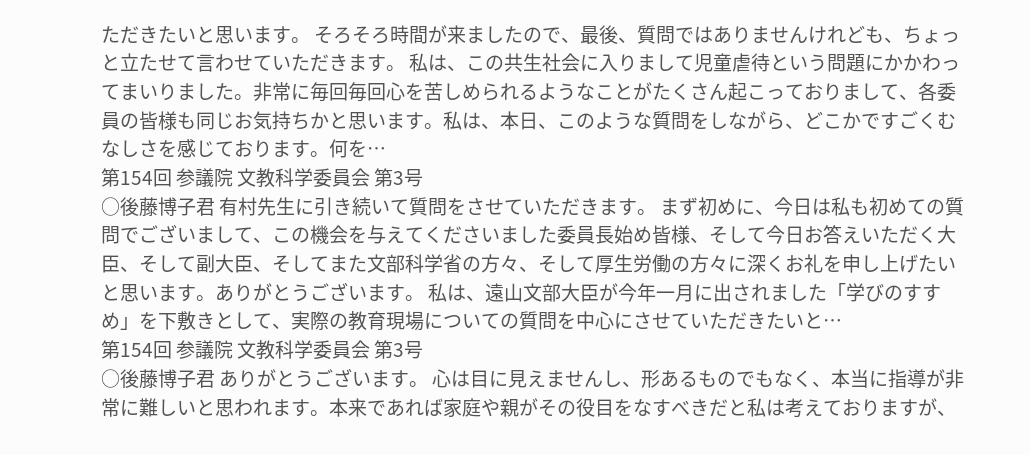ただきたいと思います。 そろそろ時間が来ましたので、最後、質問ではありませんけれども、ちょっと立たせて言わせていただきます。 私は、この共生社会に入りまして児童虐待という問題にかかわってまいりました。非常に毎回毎回心を苦しめられるようなことがたくさん起こっておりまして、各委員の皆様も同じお気持ちかと思います。私は、本日、このような質問をしながら、どこかですごくむなしさを感じております。何を…
第154回 参議院 文教科学委員会 第3号
○後藤博子君 有村先生に引き続いて質問をさせていただきます。 まず初めに、今日は私も初めての質問でございまして、この機会を与えてくださいました委員長始め皆様、そして今日お答えいただく大臣、そして副大臣、そしてまた文部科学省の方々、そして厚生労働の方々に深くお礼を申し上げたいと思います。ありがとうございます。 私は、遠山文部大臣が今年一月に出されました「学びのすすめ」を下敷きとして、実際の教育現場についての質問を中心にさせていただきたいと…
第154回 参議院 文教科学委員会 第3号
○後藤博子君 ありがとうございます。 心は目に見えませんし、形あるものでもなく、本当に指導が非常に難しいと思われます。本来であれば家庭や親がその役目をなすべきだと私は考えておりますが、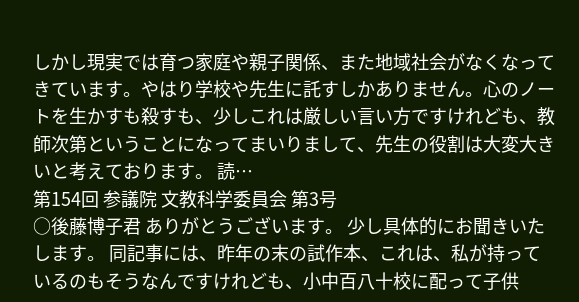しかし現実では育つ家庭や親子関係、また地域社会がなくなってきています。やはり学校や先生に託すしかありません。心のノートを生かすも殺すも、少しこれは厳しい言い方ですけれども、教師次第ということになってまいりまして、先生の役割は大変大きいと考えております。 読…
第154回 参議院 文教科学委員会 第3号
○後藤博子君 ありがとうございます。 少し具体的にお聞きいたします。 同記事には、昨年の末の試作本、これは、私が持っているのもそうなんですけれども、小中百八十校に配って子供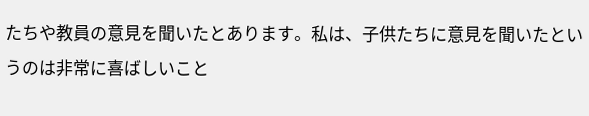たちや教員の意見を聞いたとあります。私は、子供たちに意見を聞いたというのは非常に喜ばしいこと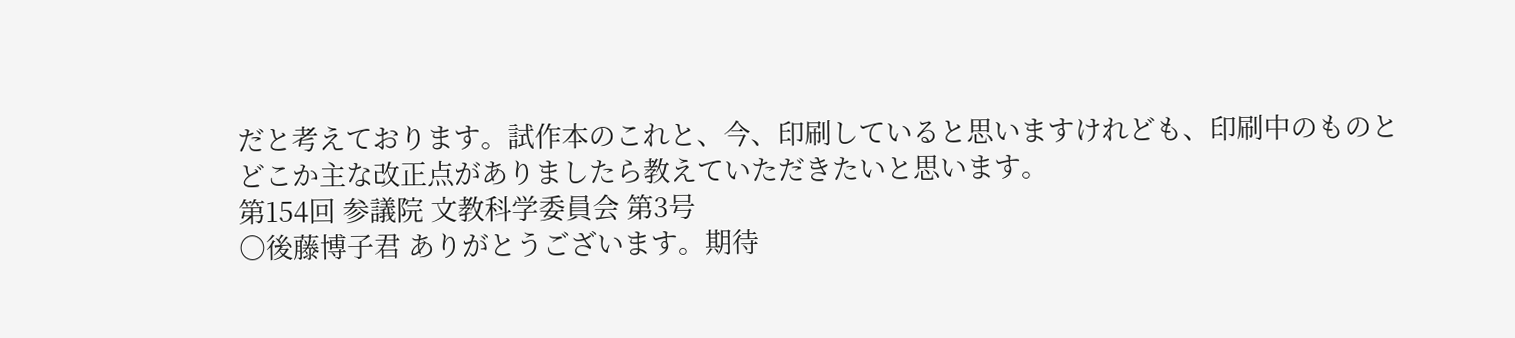だと考えております。試作本のこれと、今、印刷していると思いますけれども、印刷中のものとどこか主な改正点がありましたら教えていただきたいと思います。
第154回 参議院 文教科学委員会 第3号
○後藤博子君 ありがとうございます。期待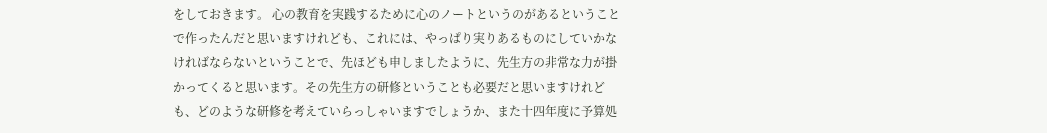をしておきます。 心の教育を実践するために心のノートというのがあるということで作ったんだと思いますけれども、これには、やっぱり実りあるものにしていかなければならないということで、先ほども申しましたように、先生方の非常な力が掛かってくると思います。その先生方の研修ということも必要だと思いますけれども、どのような研修を考えていらっしゃいますでしょうか、また十四年度に予算処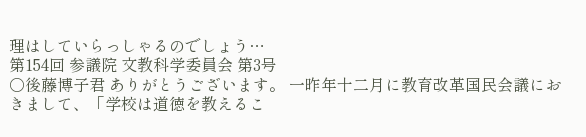理はしていらっしゃるのでしょう…
第154回 参議院 文教科学委員会 第3号
○後藤博子君 ありがとうございます。 一昨年十二月に教育改革国民会議におきまして、「学校は道徳を教えるこ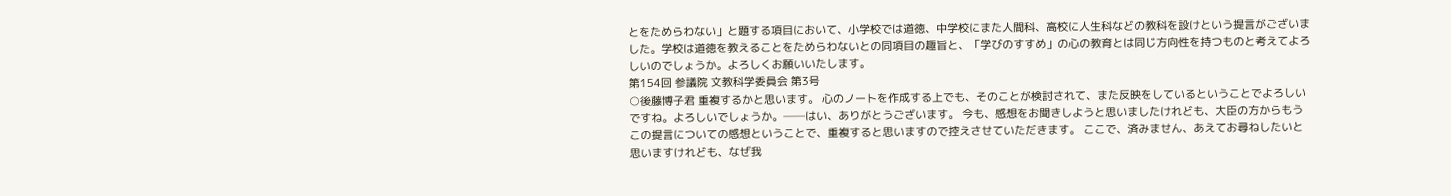とをためらわない」と題する項目において、小学校では道徳、中学校にまた人間科、高校に人生科などの教科を設けという提言がございました。学校は道徳を教えることをためらわないとの同項目の趣旨と、「学びのすすめ」の心の教育とは同じ方向性を持つものと考えてよろしいのでしょうか。よろしくお願いいたします。
第154回 参議院 文教科学委員会 第3号
○後藤博子君 重複するかと思います。 心のノートを作成する上でも、そのことが検討されて、また反映をしているということでよろしいですね。よろしいでしょうか。──はい、ありがとうございます。 今も、感想をお聞きしようと思いましたけれども、大臣の方からもうこの提言についての感想ということで、重複すると思いますので控えさせていただきます。 ここで、済みません、あえてお尋ねしたいと思いますけれども、なぜ我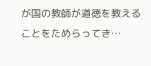が国の教師が道徳を教えることをためらってき…